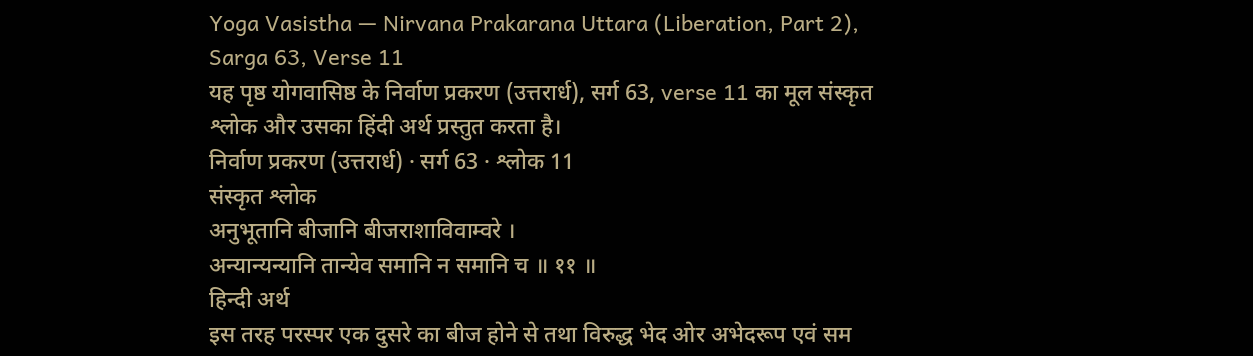Yoga Vasistha — Nirvana Prakarana Uttara (Liberation, Part 2), Sarga 63, Verse 11
यह पृष्ठ योगवासिष्ठ के निर्वाण प्रकरण (उत्तरार्ध), सर्ग 63, verse 11 का मूल संस्कृत श्लोक और उसका हिंदी अर्थ प्रस्तुत करता है।
निर्वाण प्रकरण (उत्तरार्ध) · सर्ग 63 · श्लोक 11
संस्कृत श्लोक
अनुभूतानि बीजानि बीजराशाविवाम्वरे ।
अन्यान्यन्यानि तान्येव समानि न समानि च ॥ ११ ॥
हिन्दी अर्थ
इस तरह परस्पर एक दुसरे का बीज होने से तथा विरुद्ध भेद ओर अभेदरूप एवं सम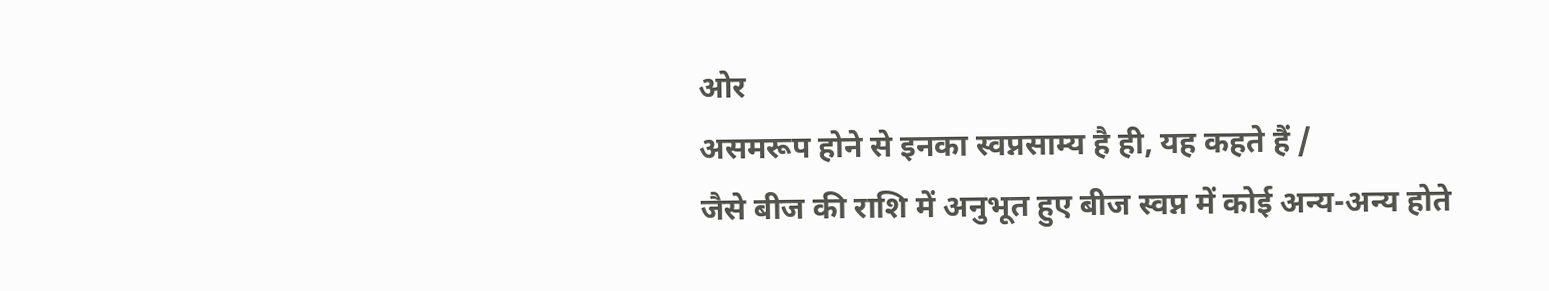ओर
असमरूप होने से इनका स्वप्नसाम्य है ही, यह कहते हैं /
जैसे बीज की राशि में अनुभूत हुए बीज स्वप्न में कोई अन्य-अन्य होते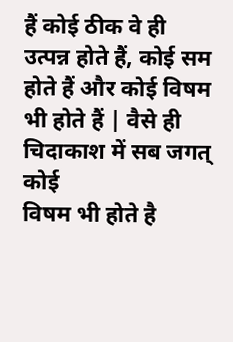हैं कोई ठीक वे ही
उत्पन्न होते हैं, कोई सम होते हैं और कोई विषम भी होते हैं | वैसे ही चिदाकाश में सब जगत् कोई
विषम भी होते है